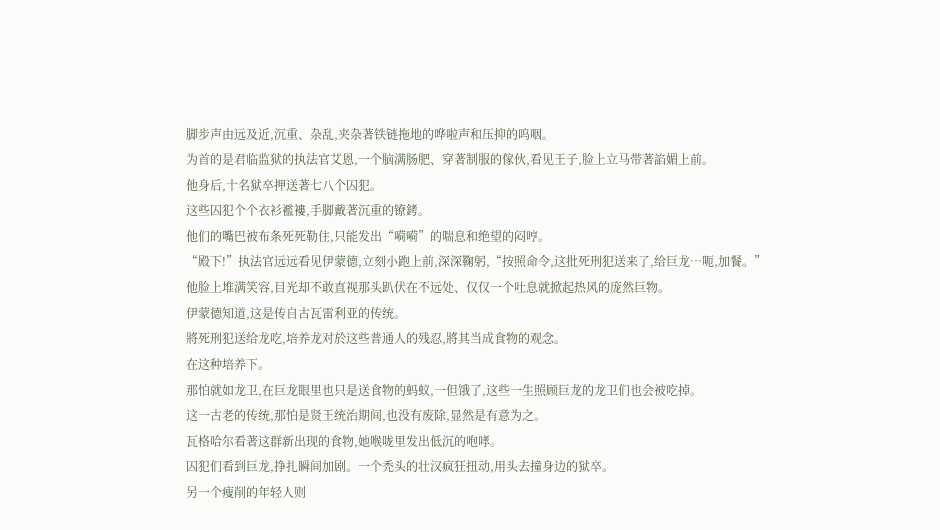脚步声由远及近,沉重、杂乱,夹杂著铁链拖地的哗啦声和压抑的呜咽。
为首的是君临监狱的执法官艾恩,一个脑满肠肥、穿著制服的傢伙,看见王子,脸上立马带著諂媚上前。
他身后,十名狱卒押送著七八个囚犯。
这些囚犯个个衣衫襤褸,手脚戴著沉重的镣銬。
他们的嘴巴被布条死死勒住,只能发出“嗬嗬”的喘息和绝望的闷哼。
“殿下!”执法官远远看见伊蒙德,立刻小跑上前,深深鞠躬,“按照命令,这批死刑犯送来了,给巨龙…呃,加餐。”
他脸上堆满笑容,目光却不敢直视那头趴伏在不远处、仅仅一个吐息就掀起热风的庞然巨物。
伊蒙德知道,这是传自古瓦雷利亚的传统。
將死刑犯送给龙吃,培养龙对於这些普通人的残忍,將其当成食物的观念。
在这种培养下。
那怕就如龙卫,在巨龙眼里也只是送食物的蚂蚁,一但饿了,这些一生照顾巨龙的龙卫们也会被吃掉。
这一古老的传统,那怕是贤王统治期间,也没有废除,显然是有意为之。
瓦格哈尔看著这群新出现的食物,她喉咙里发出低沉的咆哮。
囚犯们看到巨龙,挣扎瞬间加剧。一个禿头的壮汉疯狂扭动,用头去撞身边的狱卒。
另一个瘦削的年轻人则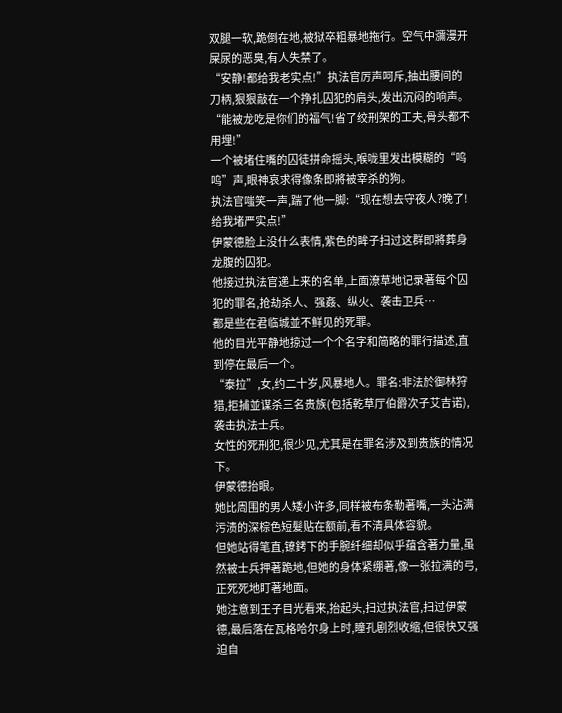双腿一软,跪倒在地,被狱卒粗暴地拖行。空气中瀰漫开屎尿的恶臭,有人失禁了。
“安静!都给我老实点!”执法官厉声呵斥,抽出腰间的刀柄,狠狠敲在一个挣扎囚犯的肩头,发出沉闷的响声。“能被龙吃是你们的福气!省了绞刑架的工夫,骨头都不用埋!”
一个被堵住嘴的囚徒拼命摇头,喉咙里发出模糊的“呜呜”声,眼神哀求得像条即將被宰杀的狗。
执法官嗤笑一声,踹了他一脚:“现在想去守夜人?晚了!给我堵严实点!”
伊蒙德脸上没什么表情,紫色的眸子扫过这群即將葬身龙腹的囚犯。
他接过执法官递上来的名单,上面潦草地记录著每个囚犯的罪名,抢劫杀人、强姦、纵火、袭击卫兵…
都是些在君临城並不鲜见的死罪。
他的目光平静地掠过一个个名字和简略的罪行描述,直到停在最后一个。
“泰拉”,女,约二十岁,风暴地人。罪名:非法於御林狩猎,拒捕並谋杀三名贵族(包括乾草厅伯爵次子艾吉诺),袭击执法士兵。
女性的死刑犯,很少见,尤其是在罪名涉及到贵族的情况下。
伊蒙德抬眼。
她比周围的男人矮小许多,同样被布条勒著嘴,一头沾满污渍的深棕色短髮贴在额前,看不清具体容貌。
但她站得笔直,镣銬下的手腕纤细却似乎蕴含著力量,虽然被士兵押著跪地,但她的身体紧绷著,像一张拉满的弓,正死死地盯著地面。
她注意到王子目光看来,抬起头,扫过执法官,扫过伊蒙德,最后落在瓦格哈尔身上时,瞳孔剧烈收缩,但很快又强迫自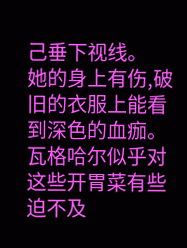己垂下视线。
她的身上有伤,破旧的衣服上能看到深色的血痂。
瓦格哈尔似乎对这些开胃菜有些迫不及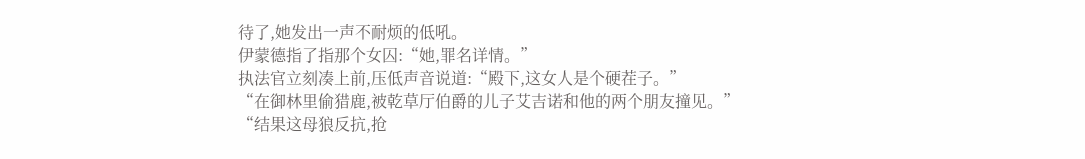待了,她发出一声不耐烦的低吼。
伊蒙德指了指那个女囚:“她,罪名详情。”
执法官立刻凑上前,压低声音说道:“殿下,这女人是个硬茬子。”
“在御林里偷猎鹿,被乾草厅伯爵的儿子艾吉诺和他的两个朋友撞见。”
“结果这母狼反抗,抢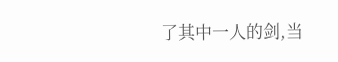了其中一人的剑,当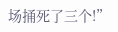场捅死了三个!”